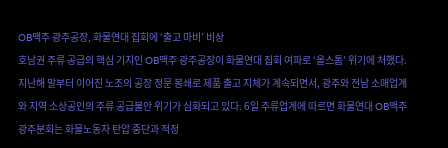OB맥주 광주공장, 화물연대 집회에 ‘출고 마비’ 비상
호남권 주류 공급의 핵심 기지인 OB맥주 광주공장이 화물연대 집회 여파로 ‘올스톱’ 위기에 처했다. 지난해 말부터 이어진 노조의 공장 정문 봉쇄로 제품 출고 지체가 계속되면서, 광주와 전남 소매업계와 지역 소상공인의 주류 공급불안 위기가 심화되고 있다. 6일 주류업계에 따르면 화물연대 OB맥주 광주분회는 화물노동자 탄압 중단과 적정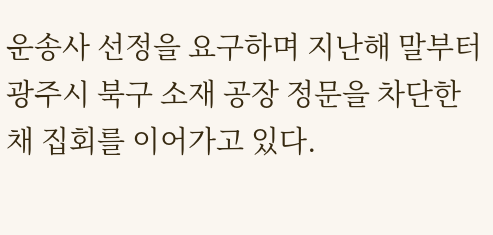운송사 선정을 요구하며 지난해 말부터 광주시 북구 소재 공장 정문을 차단한 채 집회를 이어가고 있다.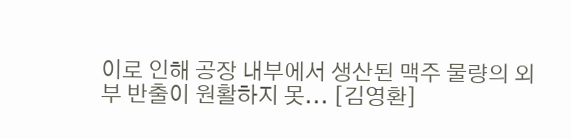이로 인해 공장 내부에서 생산된 맥주 물량의 외부 반출이 원활하지 못... [김영환]